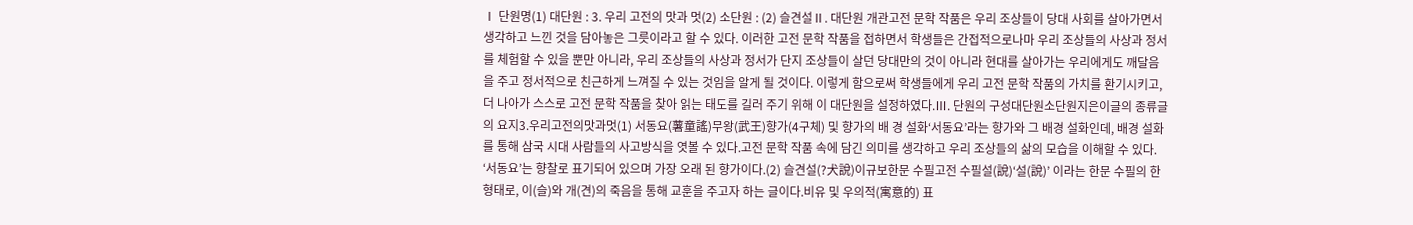Ⅰ 단원명(1) 대단원 : 3. 우리 고전의 맛과 멋(2) 소단원 : (2) 슬견설Ⅱ. 대단원 개관고전 문학 작품은 우리 조상들이 당대 사회를 살아가면서 생각하고 느낀 것을 담아놓은 그릇이라고 할 수 있다. 이러한 고전 문학 작품을 접하면서 학생들은 간접적으로나마 우리 조상들의 사상과 정서를 체험할 수 있을 뿐만 아니라, 우리 조상들의 사상과 정서가 단지 조상들이 살던 당대만의 것이 아니라 현대를 살아가는 우리에게도 깨달음을 주고 정서적으로 친근하게 느껴질 수 있는 것임을 알게 될 것이다. 이렇게 함으로써 학생들에게 우리 고전 문학 작품의 가치를 환기시키고, 더 나아가 스스로 고전 문학 작품을 찾아 읽는 태도를 길러 주기 위해 이 대단원을 설정하였다.Ⅲ. 단원의 구성대단원소단원지은이글의 종류글의 요지3.우리고전의맛과멋(1) 서동요(薯童謠)무왕(武王)향가(4구체) 및 향가의 배 경 설화‘서동요’라는 향가와 그 배경 설화인데, 배경 설화를 통해 삼국 시대 사람들의 사고방식을 엿볼 수 있다.고전 문학 작품 속에 담긴 의미를 생각하고 우리 조상들의 삶의 모습을 이해할 수 있다. ‘서동요’는 향찰로 표기되어 있으며 가장 오래 된 향가이다.(2) 슬견설(?犬說)이규보한문 수필고전 수필설(說)‘설(說)’ 이라는 한문 수필의 한 형태로, 이(슬)와 개(견)의 죽음을 통해 교훈을 주고자 하는 글이다.비유 및 우의적(寓意的) 표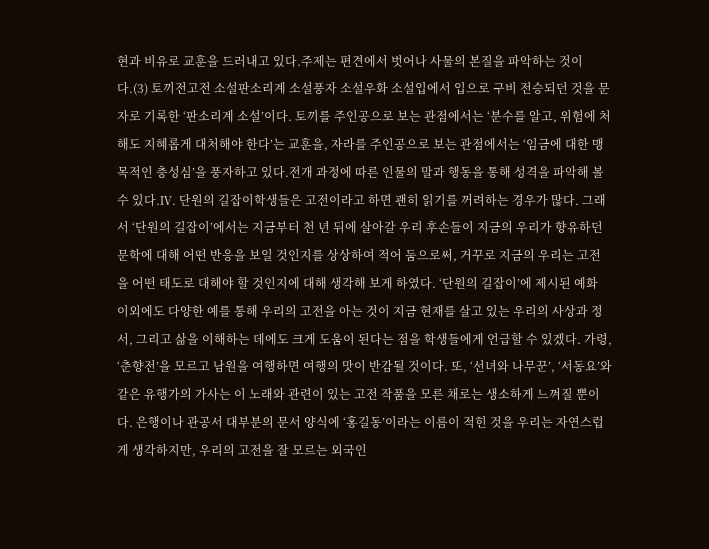현과 비유로 교훈을 드러내고 있다.주제는 편견에서 벗어나 사물의 본질을 파악하는 것이다.(3) 토끼전고전 소설판소리계 소설풍자 소설우화 소설입에서 입으로 구비 전승되던 것을 문자로 기록한 ‘판소리계 소설’이다. 토끼를 주인공으로 보는 관점에서는 ‘분수를 알고, 위험에 처해도 지혜롭게 대처해야 한다’는 교훈을, 자라를 주인공으로 보는 관점에서는 ‘임금에 대한 맹목적인 충성심’을 풍자하고 있다.전개 과정에 따른 인물의 말과 행동을 통해 성격을 파악해 볼 수 있다.Ⅳ. 단원의 길잡이학생들은 고전이라고 하면 괜히 읽기를 꺼려하는 경우가 많다. 그래서 ‘단원의 길잡이’에서는 지금부터 천 년 뒤에 살아갈 우리 후손들이 지금의 우리가 향유하던 문학에 대해 어떤 반응을 보일 것인지를 상상하여 적어 둠으로써, 거꾸로 지금의 우리는 고전을 어떤 태도로 대해야 할 것인지에 대해 생각해 보게 하였다. ‘단원의 길잡이’에 제시된 예화 이외에도 다양한 예를 통해 우리의 고전을 아는 것이 지금 현재를 살고 있는 우리의 사상과 정서, 그리고 삶을 이해하는 데에도 크게 도움이 된다는 점을 학생들에게 언급할 수 있겠다. 가령, ‘춘향전’을 모르고 남원을 여행하면 여행의 맛이 반감될 것이다. 또, ‘선녀와 나무꾼’, ‘서동요’와 같은 유행가의 가사는 이 노래와 관련이 있는 고전 작품을 모른 채로는 생소하게 느껴질 뿐이다. 은행이나 관공서 대부분의 문서 양식에 ‘홍길동’이라는 이름이 적힌 것을 우리는 자연스럽게 생각하지만, 우리의 고전을 잘 모르는 외국인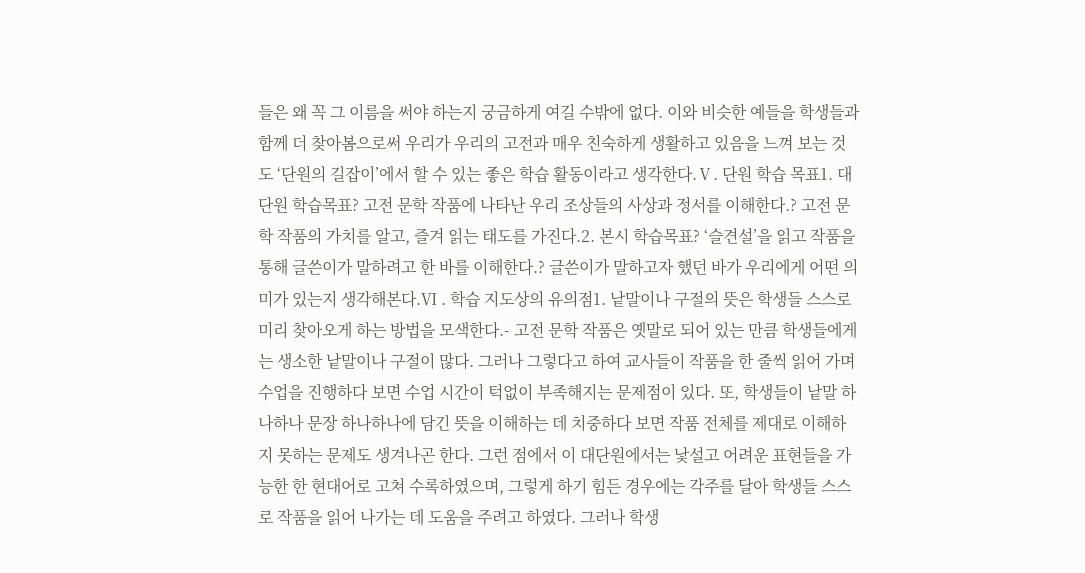들은 왜 꼭 그 이름을 써야 하는지 궁금하게 여길 수밖에 없다. 이와 비슷한 예들을 학생들과 함께 더 찾아봄으로써 우리가 우리의 고전과 매우 친숙하게 생활하고 있음을 느껴 보는 것도 ‘단원의 길잡이’에서 할 수 있는 좋은 학습 활동이라고 생각한다.Ⅴ. 단원 학습 목표1. 대단원 학습목표? 고전 문학 작품에 나타난 우리 조상들의 사상과 정서를 이해한다.? 고전 문학 작품의 가치를 알고, 즐겨 읽는 태도를 가진다.2. 본시 학습목표? ‘슬견설’을 읽고 작품을 통해 글쓴이가 말하려고 한 바를 이해한다.? 글쓴이가 말하고자 했던 바가 우리에게 어떤 의미가 있는지 생각해본다.Ⅵ . 학습 지도상의 유의점1. 낱말이나 구절의 뜻은 학생들 스스로 미리 찾아오게 하는 방법을 모색한다.- 고전 문학 작품은 옛말로 되어 있는 만큼 학생들에게는 생소한 낱말이나 구절이 많다. 그러나 그렇다고 하여 교사들이 작품을 한 줄씩 읽어 가며 수업을 진행하다 보면 수업 시간이 턱없이 부족해지는 문제점이 있다. 또, 학생들이 낱말 하나하나 문장 하나하나에 담긴 뜻을 이해하는 데 치중하다 보면 작품 전체를 제대로 이해하지 못하는 문제도 생겨나곤 한다. 그런 점에서 이 대단원에서는 낯설고 어려운 표현들을 가능한 한 현대어로 고쳐 수록하였으며, 그렇게 하기 힘든 경우에는 각주를 달아 학생들 스스로 작품을 읽어 나가는 데 도움을 주려고 하였다. 그러나 학생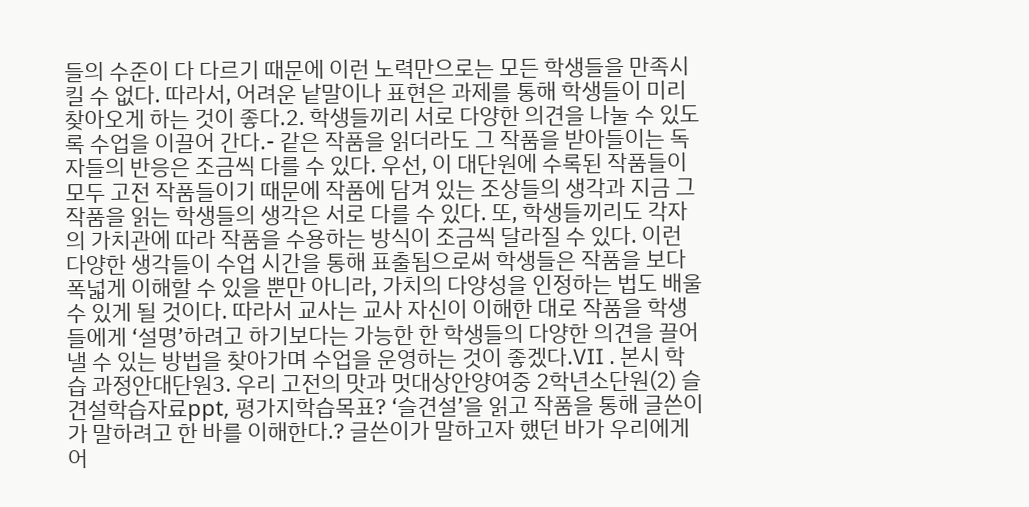들의 수준이 다 다르기 때문에 이런 노력만으로는 모든 학생들을 만족시킬 수 없다. 따라서, 어려운 낱말이나 표현은 과제를 통해 학생들이 미리 찾아오게 하는 것이 좋다.2. 학생들끼리 서로 다양한 의견을 나눌 수 있도록 수업을 이끌어 간다.- 같은 작품을 읽더라도 그 작품을 받아들이는 독자들의 반응은 조금씩 다를 수 있다. 우선, 이 대단원에 수록된 작품들이 모두 고전 작품들이기 때문에 작품에 담겨 있는 조상들의 생각과 지금 그 작품을 읽는 학생들의 생각은 서로 다를 수 있다. 또, 학생들끼리도 각자의 가치관에 따라 작품을 수용하는 방식이 조금씩 달라질 수 있다. 이런 다양한 생각들이 수업 시간을 통해 표출됨으로써 학생들은 작품을 보다 폭넓게 이해할 수 있을 뿐만 아니라, 가치의 다양성을 인정하는 법도 배울 수 있게 될 것이다. 따라서 교사는 교사 자신이 이해한 대로 작품을 학생들에게 ‘설명’하려고 하기보다는 가능한 한 학생들의 다양한 의견을 끌어 낼 수 있는 방법을 찾아가며 수업을 운영하는 것이 좋겠다.Ⅶ . 본시 학습 과정안대단원3. 우리 고전의 맛과 멋대상안양여중 2학년소단원(2) 슬견설학습자료ppt, 평가지학습목표? ‘슬견설’을 읽고 작품을 통해 글쓴이가 말하려고 한 바를 이해한다.? 글쓴이가 말하고자 했던 바가 우리에게 어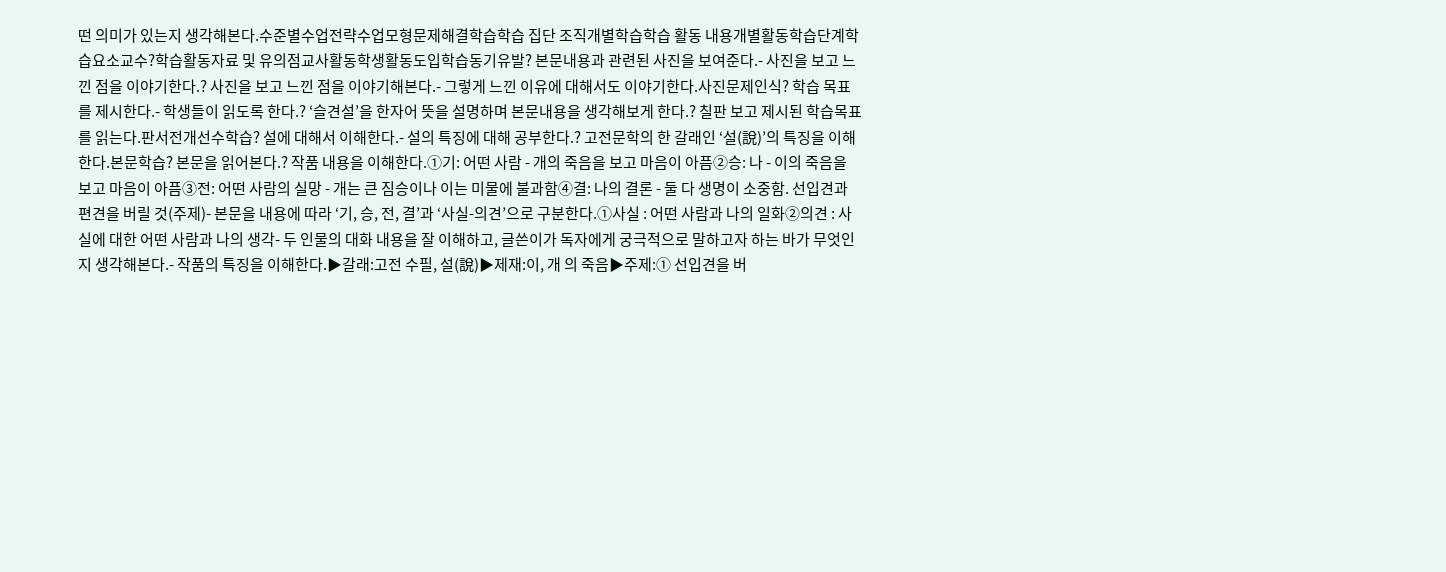떤 의미가 있는지 생각해본다.수준별수업전략수업모형문제해결학습학습 집단 조직개별학습학습 활동 내용개별활동학습단계학습요소교수?학습활동자료 및 유의점교사활동학생활동도입학습동기유발? 본문내용과 관련된 사진을 보여준다.- 사진을 보고 느낀 점을 이야기한다.? 사진을 보고 느낀 점을 이야기해본다.- 그렇게 느낀 이유에 대해서도 이야기한다.사진문제인식? 학습 목표를 제시한다.- 학생들이 읽도록 한다.? ‘슬견설’을 한자어 뜻을 설명하며 본문내용을 생각해보게 한다.? 칠판 보고 제시된 학습목표를 읽는다.판서전개선수학습? 설에 대해서 이해한다.- 설의 특징에 대해 공부한다.? 고전문학의 한 갈래인 ‘설(說)’의 특징을 이해한다.본문학습? 본문을 읽어본다.? 작품 내용을 이해한다.①기: 어떤 사람 - 개의 죽음을 보고 마음이 아픔②승: 나 - 이의 죽음을 보고 마음이 아픔③전: 어떤 사람의 실망 - 개는 큰 짐승이나 이는 미물에 불과함④결: 나의 결론 - 둘 다 생명이 소중함. 선입견과 편견을 버릴 것(주제)- 본문을 내용에 따라 ‘기, 승, 전, 결’과 ‘사실-의견’으로 구분한다.①사실 : 어떤 사람과 나의 일화②의견 : 사실에 대한 어떤 사람과 나의 생각- 두 인물의 대화 내용을 잘 이해하고, 글쓴이가 독자에게 궁극적으로 말하고자 하는 바가 무엇인지 생각해본다.- 작품의 특징을 이해한다.▶갈래:고전 수필, 설(說)▶제재:이, 개 의 죽음▶주제:① 선입견을 버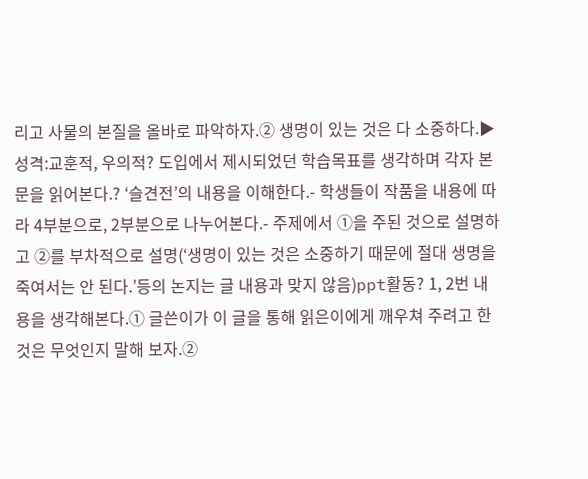리고 사물의 본질을 올바로 파악하자.② 생명이 있는 것은 다 소중하다.▶성격:교훈적, 우의적? 도입에서 제시되었던 학습목표를 생각하며 각자 본문을 읽어본다.? ‘슬견전’의 내용을 이해한다.- 학생들이 작품을 내용에 따라 4부분으로, 2부분으로 나누어본다.- 주제에서 ①을 주된 것으로 설명하고 ②를 부차적으로 설명(‘생명이 있는 것은 소중하기 때문에 절대 생명을 죽여서는 안 된다.’등의 논지는 글 내용과 맞지 않음)ppt활동? 1, 2번 내용을 생각해본다.① 글쓴이가 이 글을 통해 읽은이에게 깨우쳐 주려고 한 것은 무엇인지 말해 보자.②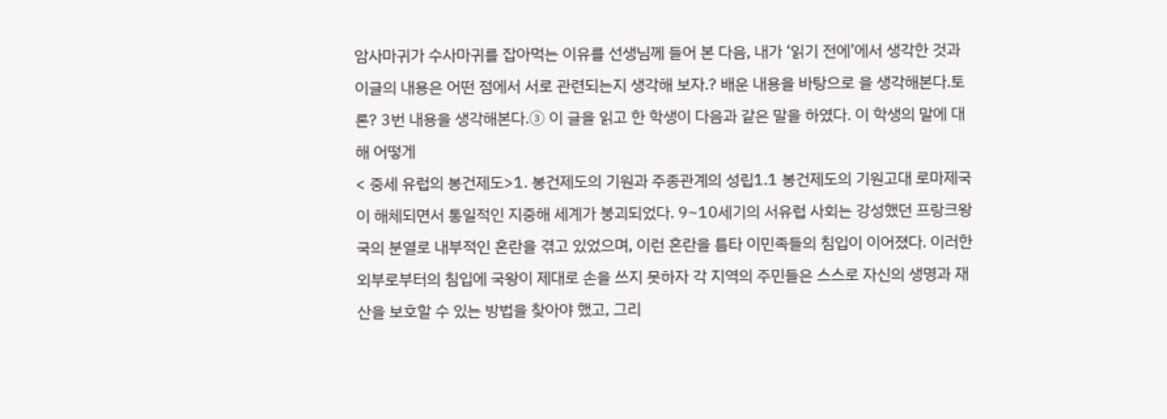암사마귀가 수사마귀를 잡아먹는 이유를 선생님께 들어 본 다음, 내가 ‘읽기 전에’에서 생각한 것과 이글의 내용은 어떤 점에서 서로 관련되는지 생각해 보자.? 배운 내용을 바탕으로 을 생각해본다.토론? 3번 내용을 생각해본다.③ 이 글을 읽고 한 학생이 다음과 같은 말을 하였다. 이 학생의 말에 대해 어떻게
< 중세 유럽의 봉건제도>1. 봉건제도의 기원과 주종관계의 성립1.1 봉건제도의 기원고대 로마제국이 해체되면서 통일적인 지중해 세계가 붕괴되었다. 9~10세기의 서유럽 사회는 강성했던 프랑크왕국의 분열로 내부적인 혼란을 겪고 있었으며, 이런 혼란을 틈타 이민족들의 침입이 이어졌다. 이러한 외부로부터의 침입에 국왕이 제대로 손을 쓰지 못하자 각 지역의 주민들은 스스로 자신의 생명과 재산을 보호할 수 있는 방법을 찾아야 했고, 그리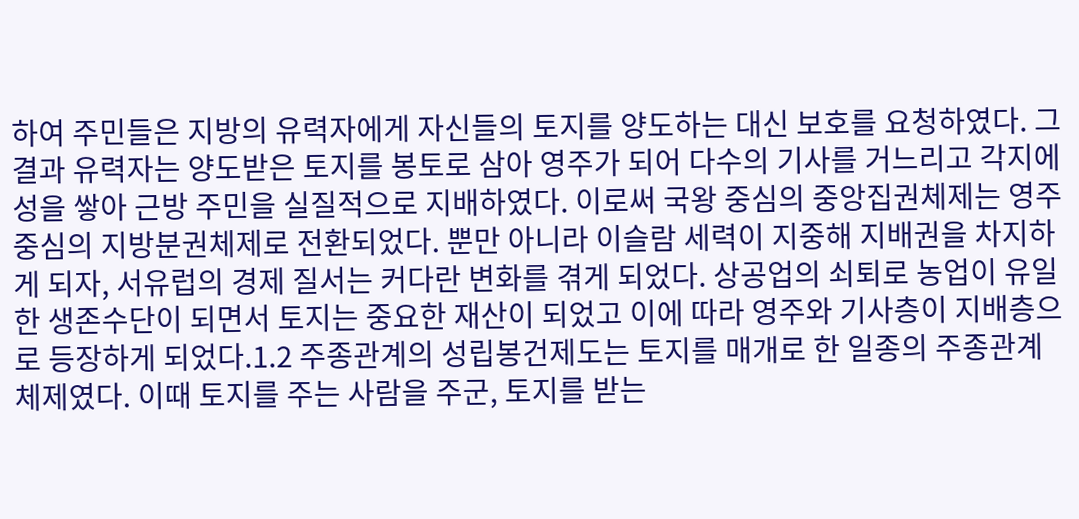하여 주민들은 지방의 유력자에게 자신들의 토지를 양도하는 대신 보호를 요청하였다. 그 결과 유력자는 양도받은 토지를 봉토로 삼아 영주가 되어 다수의 기사를 거느리고 각지에 성을 쌓아 근방 주민을 실질적으로 지배하였다. 이로써 국왕 중심의 중앙집권체제는 영주중심의 지방분권체제로 전환되었다. 뿐만 아니라 이슬람 세력이 지중해 지배권을 차지하게 되자, 서유럽의 경제 질서는 커다란 변화를 겪게 되었다. 상공업의 쇠퇴로 농업이 유일한 생존수단이 되면서 토지는 중요한 재산이 되었고 이에 따라 영주와 기사층이 지배층으로 등장하게 되었다.1.2 주종관계의 성립봉건제도는 토지를 매개로 한 일종의 주종관계 체제였다. 이때 토지를 주는 사람을 주군, 토지를 받는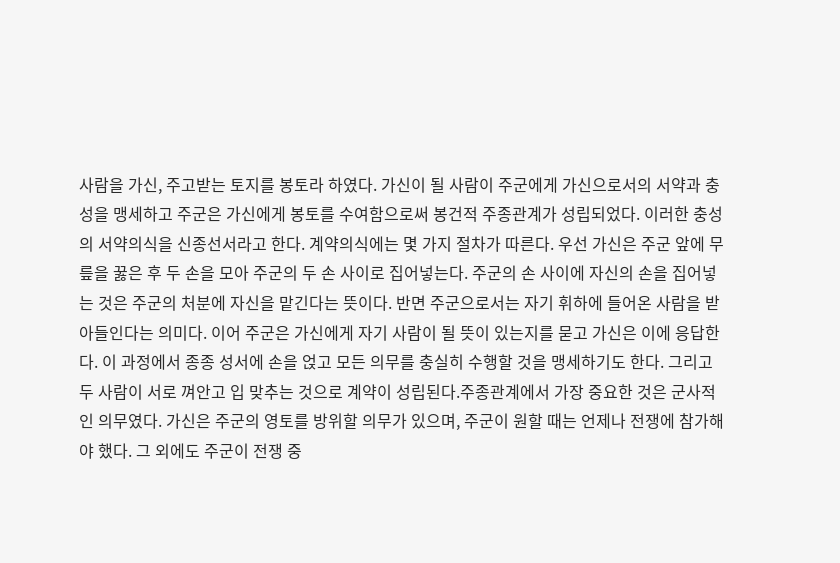사람을 가신, 주고받는 토지를 봉토라 하였다. 가신이 될 사람이 주군에게 가신으로서의 서약과 충성을 맹세하고 주군은 가신에게 봉토를 수여함으로써 봉건적 주종관계가 성립되었다. 이러한 충성의 서약의식을 신종선서라고 한다. 계약의식에는 몇 가지 절차가 따른다. 우선 가신은 주군 앞에 무릎을 꿇은 후 두 손을 모아 주군의 두 손 사이로 집어넣는다. 주군의 손 사이에 자신의 손을 집어넣는 것은 주군의 처분에 자신을 맡긴다는 뜻이다. 반면 주군으로서는 자기 휘하에 들어온 사람을 받아들인다는 의미다. 이어 주군은 가신에게 자기 사람이 될 뜻이 있는지를 묻고 가신은 이에 응답한다. 이 과정에서 종종 성서에 손을 얹고 모든 의무를 충실히 수행할 것을 맹세하기도 한다. 그리고 두 사람이 서로 껴안고 입 맞추는 것으로 계약이 성립된다.주종관계에서 가장 중요한 것은 군사적인 의무였다. 가신은 주군의 영토를 방위할 의무가 있으며, 주군이 원할 때는 언제나 전쟁에 참가해야 했다. 그 외에도 주군이 전쟁 중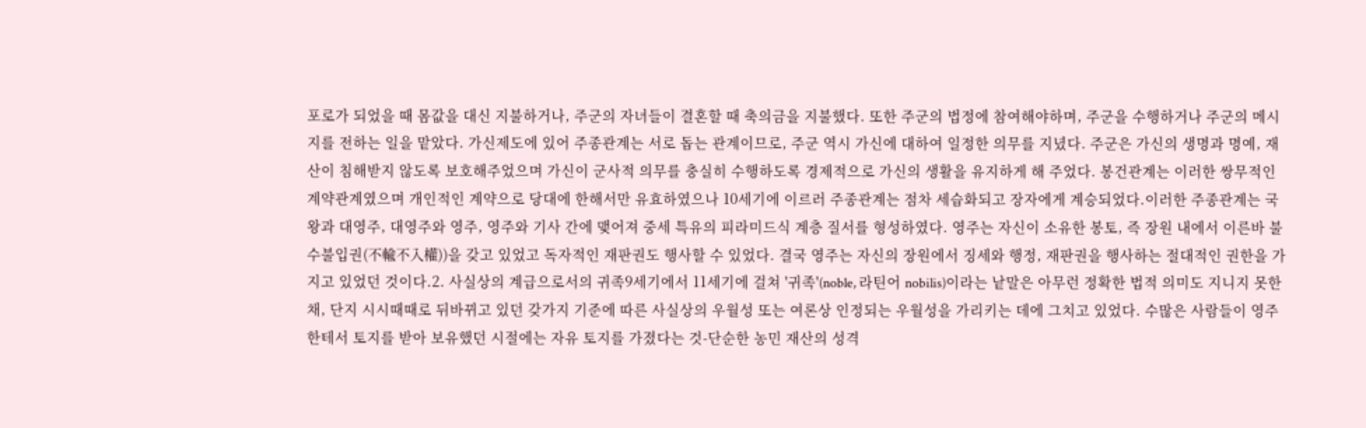포로가 되었을 때 몸값을 대신 지불하거나, 주군의 자녀들이 결혼할 때 축의금을 지불했다. 또한 주군의 법정에 참여해야하며, 주군을 수행하거나 주군의 메시지를 전하는 일을 맡았다. 가신제도에 있어 주종관계는 서로 돕는 관계이므로, 주군 역시 가신에 대하여 일정한 의무를 지녔다. 주군은 가신의 생명과 명예, 재산이 침해받지 않도록 보호해주었으며 가신이 군사적 의무를 충실히 수행하도록 경제적으로 가신의 생활을 유지하게 해 주었다. 봉건관계는 이러한 쌍무적인 계약관계였으며 개인적인 계약으로 당대에 한해서만 유효하였으나 10세기에 이르러 주종관계는 점차 세습화되고 장자에게 계승되었다.이러한 주종관계는 국왕과 대영주, 대영주와 영주, 영주와 기사 간에 맺어져 중세 특유의 피라미드식 계층 질서를 형성하였다. 영주는 자신이 소유한 봉토, 즉 장원 내에서 이른바 불수불입권(不輸不入權))을 갖고 있었고 독자적인 재판권도 행사할 수 있었다. 결국 영주는 자신의 장원에서 징세와 행정, 재판권을 행사하는 절대적인 권한을 가지고 있었던 것이다.2. 사실상의 계급으로서의 귀족9세기에서 11세기에 걸쳐 '귀족'(noble, 라틴어 nobilis)이라는 낱말은 아무런 정확한 법적 의미도 지니지 못한 채, 단지 시시때때로 뒤바뀌고 있던 갖가지 기준에 따른 사실상의 우월성 또는 여론상 인정되는 우월성을 가리키는 데에 그치고 있었다. 수많은 사람들이 영주한테서 토지를 받아 보유했던 시절에는 자유 토지를 가졌다는 것-단순한 농민 재산의 성격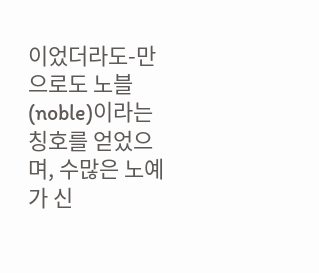이었더라도-만으로도 노블(noble)이라는 칭호를 얻었으며, 수많은 노예가 신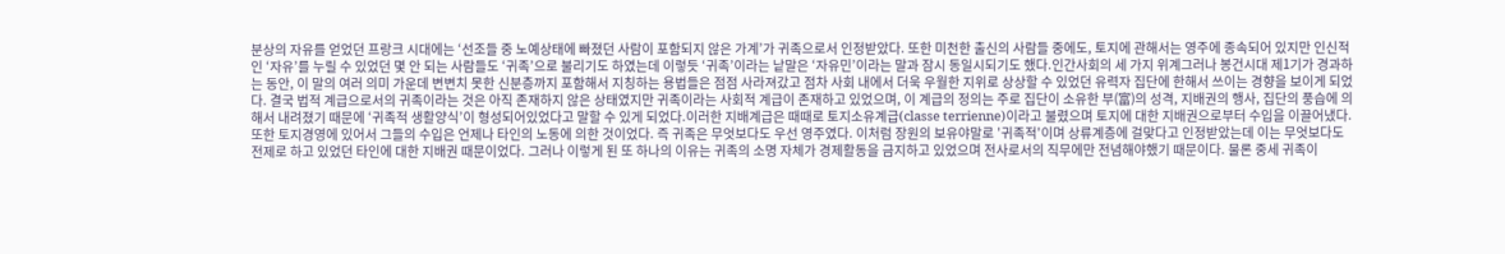분상의 자유를 얻었던 프랑크 시대에는 ‘선조들 중 노예상태에 빠졌던 사람이 포함되지 않은 가계’가 귀족으로서 인정받았다. 또한 미천한 출신의 사람들 중에도, 토지에 관해서는 영주에 종속되어 있지만 인신적인 ‘자유’를 누릴 수 있었던 몇 안 되는 사람들도 ‘귀족’으로 불리기도 하였는데 이렇듯 ‘귀족’이라는 낱말은 ‘자유민’이라는 말과 잠시 동일시되기도 했다.인간사회의 세 가지 위계그러나 봉건시대 제1기가 경과하는 동안, 이 말의 여러 의미 가운데 변변치 못한 신분층까지 포함해서 지칭하는 용법들은 점점 사라져갔고 점차 사회 내에서 더욱 우월한 지위로 상상할 수 있었던 유력자 집단에 한해서 쓰이는 경향을 보이게 되었다. 결국 법적 계급으로서의 귀족이라는 것은 아직 존재하지 않은 상태였지만 귀족이라는 사회적 계급이 존재하고 있었으며, 이 계급의 정의는 주로 집단이 소유한 부(富)의 성격, 지배권의 행사, 집단의 풍습에 의해서 내려졌기 때문에 ‘귀족적 생활양식’이 형성되어있었다고 말할 수 있게 되었다.이러한 지배계급은 때때로 토지소유계급(classe terrienne)이라고 불렸으며 토지에 대한 지배권으로부터 수입을 이끌어냈다. 또한 토지경영에 있어서 그들의 수입은 언제나 타인의 노동에 의한 것이었다. 즉 귀족은 무엇보다도 우선 영주였다. 이처럼 장원의 보유야말로 '귀족적'이며 상류계층에 걸맞다고 인정받았는데 이는 무엇보다도 전제로 하고 있었던 타인에 대한 지배권 때문이었다. 그러나 이렇게 된 또 하나의 이유는 귀족의 소명 자체가 경제활동을 금지하고 있었으며 전사로서의 직무에만 전념해야했기 때문이다. 물론 중세 귀족이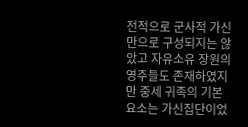전적으로 군사적 가신만으로 구성되지는 않았고 자유소유 장원의 영주들도 존재하였지만 중세 귀족의 기본 요소는 가신집단이었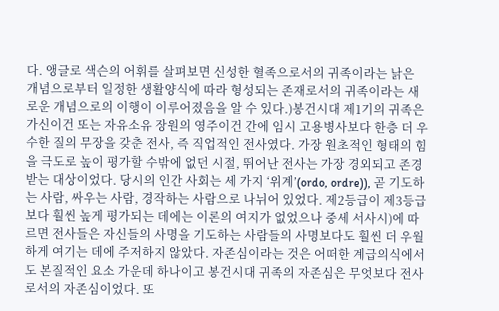다. 앵글로 색슨의 어휘를 살펴보면 신성한 혈족으로서의 귀족이라는 낡은 개념으로부터 일정한 생활양식에 따라 형성되는 존재로서의 귀족이라는 새로운 개념으로의 이행이 이루어졌음을 알 수 있다.)봉건시대 제1기의 귀족은 가신이건 또는 자유소유 장원의 영주이건 간에 임시 고용병사보다 한층 더 우수한 질의 무장을 갖춘 전사, 즉 직업적인 전사였다. 가장 원초적인 형태의 힘을 극도로 높이 평가할 수밖에 없던 시절, 뛰어난 전사는 가장 경외되고 존경받는 대상이었다. 당시의 인간 사회는 세 가지 ‘위계’(ordo, ordre)), 곧 기도하는 사람, 싸우는 사람, 경작하는 사람으로 나뉘어 있었다. 제2등급이 제3등급보다 훨씬 높게 평가되는 데에는 이론의 여지가 없었으나 중세 서사시)에 따르면 전사들은 자신들의 사명을 기도하는 사람들의 사명보다도 훨씬 더 우월하게 여기는 데에 주저하지 않았다. 자존심이라는 것은 어떠한 계급의식에서도 본질적인 요소 가운데 하나이고 봉건시대 귀족의 자존심은 무엇보다 전사로서의 자존심이었다. 또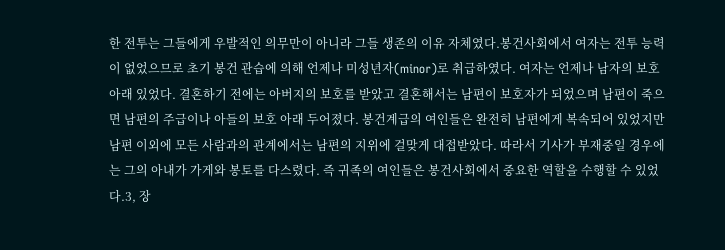한 전투는 그들에게 우발적인 의무만이 아니라 그들 생존의 이유 자체였다.봉건사회에서 여자는 전투 능력이 없었으므로 초기 봉건 관습에 의해 언제나 미성년자(minor)로 취급하였다. 여자는 언제나 남자의 보호 아래 있었다. 결혼하기 전에는 아버지의 보호를 받았고 결혼해서는 남편이 보호자가 되었으며 남편이 죽으면 남편의 주급이나 아들의 보호 아래 두어졌다. 봉건계급의 여인들은 완전히 남편에게 복속되어 있었지만 남편 이외에 모든 사람과의 관계에서는 남편의 지위에 걸맞게 대접받았다. 따라서 기사가 부재중일 경우에는 그의 아내가 가게와 봉토를 다스렸다. 즉 귀족의 여인들은 봉건사회에서 중요한 역할을 수행할 수 있었다.3, 장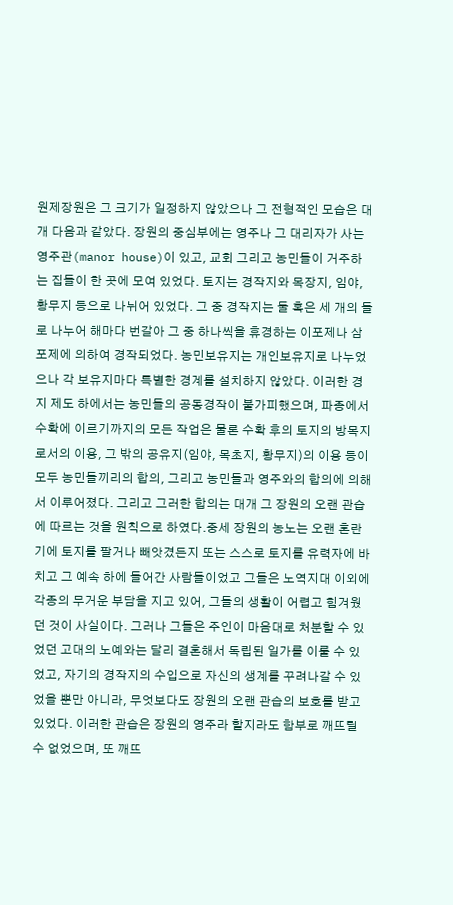원제장원은 그 크기가 일정하지 않았으나 그 전형적인 모습은 대개 다음과 같았다. 장원의 중심부에는 영주나 그 대리자가 사는 영주관(manor house)이 있고, 교회 그리고 농민들이 거주하는 집들이 한 곳에 모여 있었다. 토지는 경작지와 목장지, 임야, 황무지 등으로 나뉘어 있었다. 그 중 경작지는 둘 혹은 세 개의 들로 나누어 해마다 번갈아 그 중 하나씩을 휴경하는 이포제나 삼포제에 의하여 경작되었다. 농민보유지는 개인보유지로 나누었으나 각 보유지마다 특별한 경계를 설치하지 않았다. 이러한 경지 제도 하에서는 농민들의 공동경작이 불가피했으며, 파종에서 수확에 이르기까지의 모든 작업은 물론 수확 후의 토지의 방목지로서의 이용, 그 밖의 공유지(임야, 목초지, 황무지)의 이용 등이 모두 농민들끼리의 합의, 그리고 농민들과 영주와의 합의에 의해서 이루어졌다. 그리고 그러한 합의는 대개 그 장원의 오랜 관습에 따르는 것을 원칙으로 하였다.중세 장원의 농노는 오랜 혼란기에 토지를 팔거나 빼앗겼든지 또는 스스로 토지를 유력자에 바치고 그 예속 하에 들어간 사람들이었고 그들은 노역지대 이외에 각종의 무거운 부담을 지고 있어, 그들의 생활이 어렵고 힘겨웠던 것이 사실이다. 그러나 그들은 주인이 마음대로 처분할 수 있었던 고대의 노예와는 달리 결혼해서 독립된 일가를 이룰 수 있었고, 자기의 경작지의 수입으로 자신의 생계를 꾸려나갈 수 있었을 뿐만 아니라, 무엇보다도 장원의 오랜 관습의 보호를 받고 있었다. 이러한 관습은 장원의 영주라 할지라도 함부로 깨뜨릴 수 없었으며, 또 깨뜨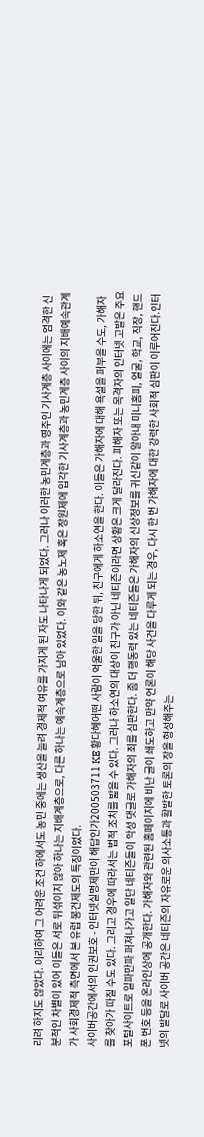리려 하지도 않았다. 이리하여 그 어려운 조건 하에서도 농민 중에는 생산을 늘려 경제적 여유를 가지게 된 자도 나타나게 되었다. 그러나 이러한 농민계층과 영주인 기사계층 사이에는 엄격한 신분적인 차별이 있어 이들은 서로 뒤섞이지 않아 하나는 지배계층으로, 다른 하나는 예속계층으로 남아 있었다. 이와 같은 농노제 혹은 장원제에 입각한 기사계층과 농민계층 사이의 지배예속관계가 사회경제적 측면에서 본 유럽 봉건제도의 특징이었다.
사이버공간에서의 인권보호 - 인터넷실명제만이 해답인가200503711 KE 황다혜어떤 사람이 억울한 일을 당한 뒤, 친구에게 하소연을 한다. 이들은 가해자에 대해 욕설을 퍼부을 수도, 가해자를 찾아가 따질 수도 있다. 그리고 경우에 따라서는 법적 조치를 밟을 수 있다. 그러나 하소연의 대상이 친구가 아닌 네티즌이라면 상황은 크게 달라진다. 피해자 또는 목격자의 인터넷 고발은 주요 포털사이트로 일파만파 퍼져나가고 일단 네티즌들이 악성 댓글로 가해자의 죄를 심판한다. 좀 더 행동력 있는 네티즌들은 가해자의 신상정보를 귀신같이 알아내 미니홈피, 얼굴, 학교, 직장, 핸드폰 번호 등을 온라인상에 공개한다. 가해자와 관련된 홈페이지에 비난 글이 쇄도하고 만약 언론이 해당 사건을 다루게 되는 경우, 다시 한 번 가해자에 대한 강력한 사회적 심판이 이루어진다.인터넷의 발달로 사이버 공간은 네티즌의 자유로운 의사소통과 활발한 토론의 장을 형성해주는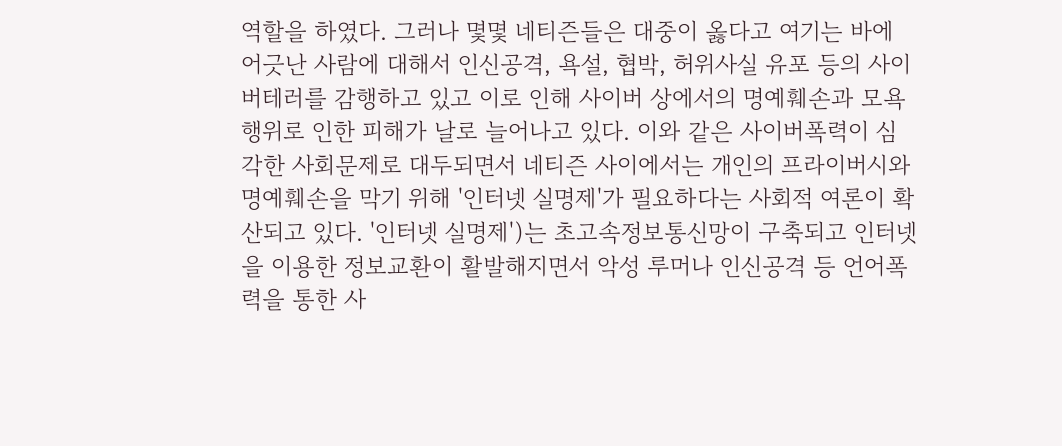역할을 하였다. 그러나 몇몇 네티즌들은 대중이 옳다고 여기는 바에 어긋난 사람에 대해서 인신공격, 욕설, 협박, 허위사실 유포 등의 사이버테러를 감행하고 있고 이로 인해 사이버 상에서의 명예훼손과 모욕행위로 인한 피해가 날로 늘어나고 있다. 이와 같은 사이버폭력이 심각한 사회문제로 대두되면서 네티즌 사이에서는 개인의 프라이버시와 명예훼손을 막기 위해 '인터넷 실명제'가 필요하다는 사회적 여론이 확산되고 있다. '인터넷 실명제')는 초고속정보통신망이 구축되고 인터넷을 이용한 정보교환이 활발해지면서 악성 루머나 인신공격 등 언어폭력을 통한 사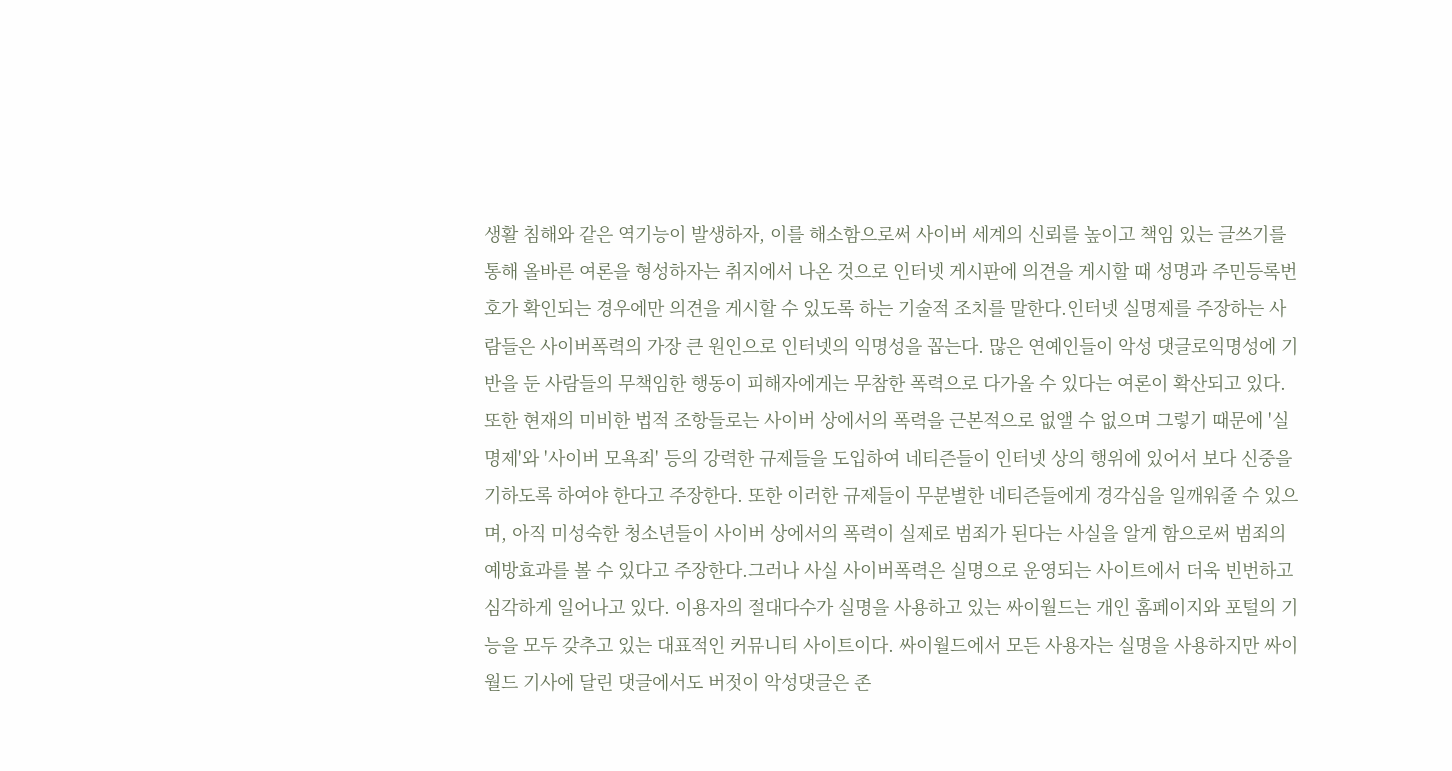생활 침해와 같은 역기능이 발생하자, 이를 해소함으로써 사이버 세계의 신뢰를 높이고 책임 있는 글쓰기를 통해 올바른 여론을 형성하자는 취지에서 나온 것으로 인터넷 게시판에 의견을 게시할 때 성명과 주민등록번호가 확인되는 경우에만 의견을 게시할 수 있도록 하는 기술적 조치를 말한다.인터넷 실명제를 주장하는 사람들은 사이버폭력의 가장 큰 원인으로 인터넷의 익명성을 꼽는다. 많은 연예인들이 악성 댓글로익명성에 기반을 둔 사람들의 무책임한 행동이 피해자에게는 무참한 폭력으로 다가올 수 있다는 여론이 확산되고 있다. 또한 현재의 미비한 법적 조항들로는 사이버 상에서의 폭력을 근본적으로 없앨 수 없으며 그렇기 때문에 '실명제'와 '사이버 모욕죄' 등의 강력한 규제들을 도입하여 네티즌들이 인터넷 상의 행위에 있어서 보다 신중을 기하도록 하여야 한다고 주장한다. 또한 이러한 규제들이 무분별한 네티즌들에게 경각심을 일깨워줄 수 있으며, 아직 미성숙한 청소년들이 사이버 상에서의 폭력이 실제로 범죄가 된다는 사실을 알게 함으로써 범죄의 예방효과를 볼 수 있다고 주장한다.그러나 사실 사이버폭력은 실명으로 운영되는 사이트에서 더욱 빈번하고 심각하게 일어나고 있다. 이용자의 절대다수가 실명을 사용하고 있는 싸이월드는 개인 홈페이지와 포털의 기능을 모두 갖추고 있는 대표적인 커뮤니티 사이트이다. 싸이월드에서 모든 사용자는 실명을 사용하지만 싸이월드 기사에 달린 댓글에서도 버젓이 악성댓글은 존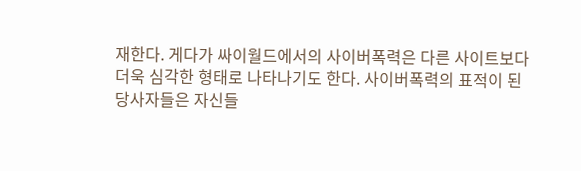재한다. 게다가 싸이월드에서의 사이버폭력은 다른 사이트보다 더욱 심각한 형태로 나타나기도 한다. 사이버폭력의 표적이 된 당사자들은 자신들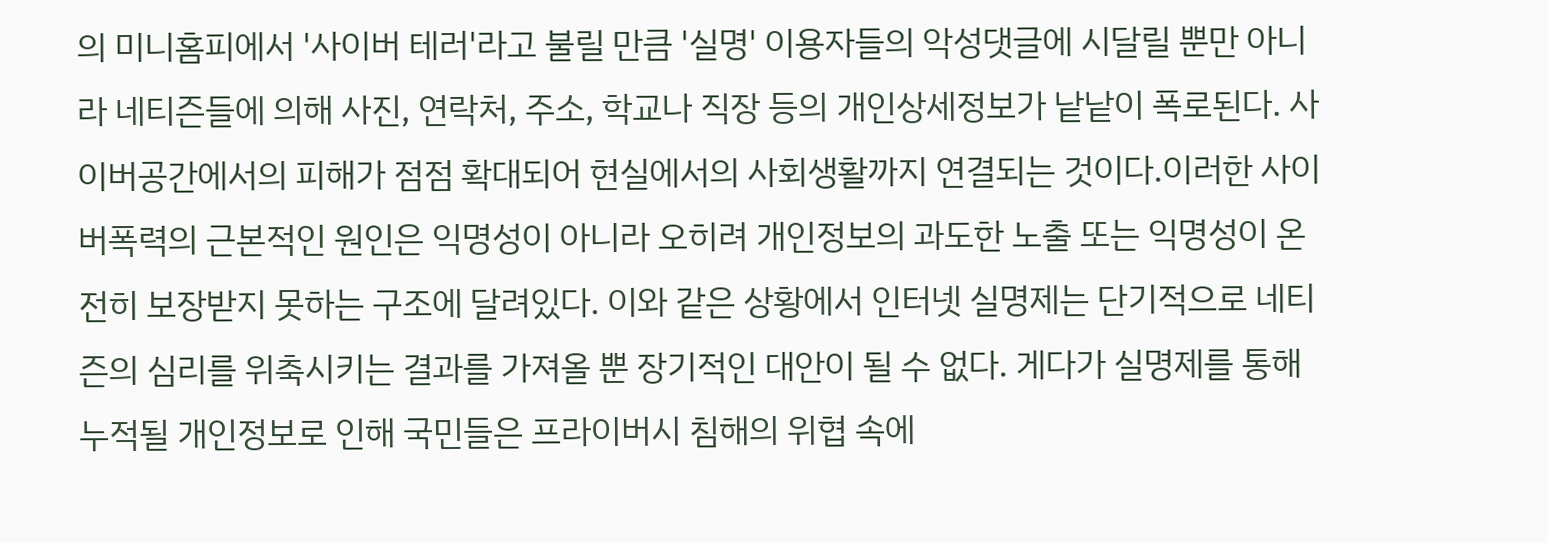의 미니홈피에서 '사이버 테러'라고 불릴 만큼 '실명' 이용자들의 악성댓글에 시달릴 뿐만 아니라 네티즌들에 의해 사진, 연락처, 주소, 학교나 직장 등의 개인상세정보가 낱낱이 폭로된다. 사이버공간에서의 피해가 점점 확대되어 현실에서의 사회생활까지 연결되는 것이다.이러한 사이버폭력의 근본적인 원인은 익명성이 아니라 오히려 개인정보의 과도한 노출 또는 익명성이 온전히 보장받지 못하는 구조에 달려있다. 이와 같은 상황에서 인터넷 실명제는 단기적으로 네티즌의 심리를 위축시키는 결과를 가져올 뿐 장기적인 대안이 될 수 없다. 게다가 실명제를 통해 누적될 개인정보로 인해 국민들은 프라이버시 침해의 위협 속에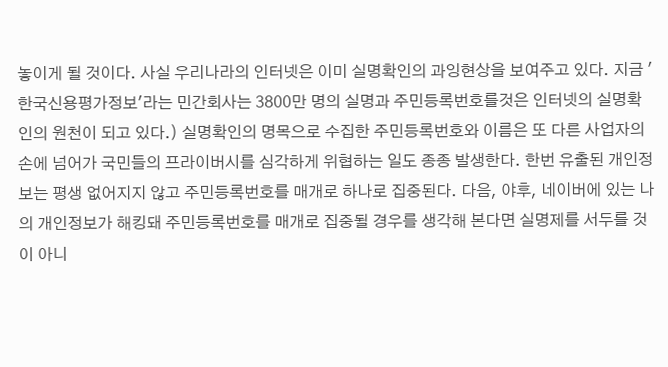놓이게 될 것이다. 사실 우리나라의 인터넷은 이미 실명확인의 과잉현상을 보여주고 있다. 지금 '한국신용평가정보'라는 민간회사는 3800만 명의 실명과 주민등록번호를것은 인터넷의 실명확인의 원천이 되고 있다.) 실명확인의 명목으로 수집한 주민등록번호와 이름은 또 다른 사업자의 손에 넘어가 국민들의 프라이버시를 심각하게 위협하는 일도 종종 발생한다. 한번 유출된 개인정보는 평생 없어지지 않고 주민등록번호를 매개로 하나로 집중된다. 다음, 야후, 네이버에 있는 나의 개인정보가 해킹돼 주민등록번호를 매개로 집중될 경우를 생각해 본다면 실명제를 서두를 것이 아니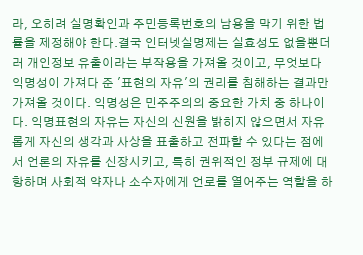라, 오히려 실명확인과 주민등록번호의 남용을 막기 위한 법률을 제정해야 한다.결국 인터넷실명제는 실효성도 없을뿐더러 개인정보 유출이라는 부작용을 가져올 것이고, 무엇보다 익명성이 가져다 준 '표현의 자유'의 권리를 침해하는 결과만 가져올 것이다. 익명성은 민주주의의 중요한 가치 중 하나이다. 익명표현의 자유는 자신의 신원을 밝히지 않으면서 자유롭게 자신의 생각과 사상을 표출하고 전파할 수 있다는 점에서 언론의 자유를 신장시키고, 특히 권위적인 정부 규제에 대항하며 사회적 약자나 소수자에게 언로를 열어주는 역할을 하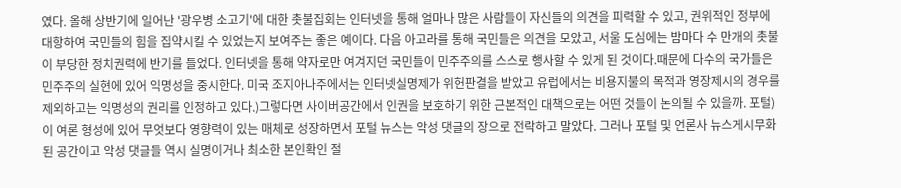였다. 올해 상반기에 일어난 '광우병 소고기'에 대한 촛불집회는 인터넷을 통해 얼마나 많은 사람들이 자신들의 의견을 피력할 수 있고, 권위적인 정부에 대항하여 국민들의 힘을 집약시킬 수 있었는지 보여주는 좋은 예이다. 다음 아고라를 통해 국민들은 의견을 모았고, 서울 도심에는 밤마다 수 만개의 촛불이 부당한 정치권력에 반기를 들었다. 인터넷을 통해 약자로만 여겨지던 국민들이 민주주의를 스스로 행사할 수 있게 된 것이다.때문에 다수의 국가들은 민주주의 실현에 있어 익명성을 중시한다. 미국 조지아나주에서는 인터넷실명제가 위헌판결을 받았고 유럽에서는 비용지불의 목적과 영장제시의 경우를 제외하고는 익명성의 권리를 인정하고 있다.)그렇다면 사이버공간에서 인권을 보호하기 위한 근본적인 대책으로는 어떤 것들이 논의될 수 있을까. 포털)이 여론 형성에 있어 무엇보다 영향력이 있는 매체로 성장하면서 포털 뉴스는 악성 댓글의 장으로 전락하고 말았다. 그러나 포털 및 언론사 뉴스게시무화된 공간이고 악성 댓글들 역시 실명이거나 최소한 본인확인 절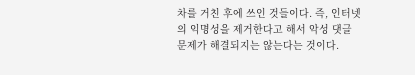차를 거친 후에 쓰인 것들이다. 즉, 인터넷의 익명성을 제거한다고 해서 악성 댓글 문제가 해결되지는 않는다는 것이다.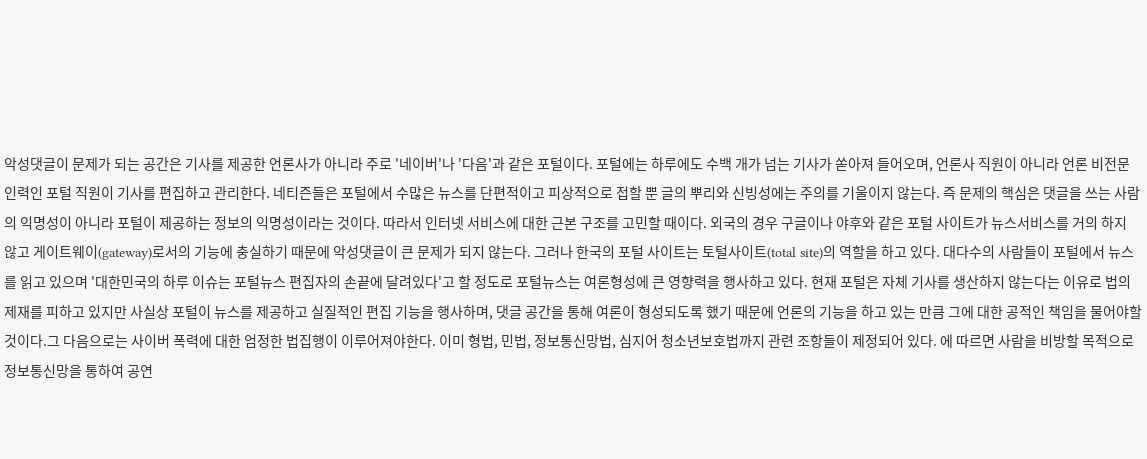악성댓글이 문제가 되는 공간은 기사를 제공한 언론사가 아니라 주로 '네이버'나 '다음'과 같은 포털이다. 포털에는 하루에도 수백 개가 넘는 기사가 쏟아져 들어오며, 언론사 직원이 아니라 언론 비전문 인력인 포털 직원이 기사를 편집하고 관리한다. 네티즌들은 포털에서 수많은 뉴스를 단편적이고 피상적으로 접할 뿐 글의 뿌리와 신빙성에는 주의를 기울이지 않는다. 즉 문제의 핵심은 댓글을 쓰는 사람의 익명성이 아니라 포털이 제공하는 정보의 익명성이라는 것이다. 따라서 인터넷 서비스에 대한 근본 구조를 고민할 때이다. 외국의 경우 구글이나 야후와 같은 포털 사이트가 뉴스서비스를 거의 하지 않고 게이트웨이(gateway)로서의 기능에 충실하기 때문에 악성댓글이 큰 문제가 되지 않는다. 그러나 한국의 포털 사이트는 토털사이트(total site)의 역할을 하고 있다. 대다수의 사람들이 포털에서 뉴스를 읽고 있으며 '대한민국의 하루 이슈는 포털뉴스 편집자의 손끝에 달려있다'고 할 정도로 포털뉴스는 여론형성에 큰 영향력을 행사하고 있다. 현재 포털은 자체 기사를 생산하지 않는다는 이유로 법의 제재를 피하고 있지만 사실상 포털이 뉴스를 제공하고 실질적인 편집 기능을 행사하며, 댓글 공간을 통해 여론이 형성되도록 했기 때문에 언론의 기능을 하고 있는 만큼 그에 대한 공적인 책임을 물어야할 것이다.그 다음으로는 사이버 폭력에 대한 엄정한 법집행이 이루어져야한다. 이미 형법, 민법, 정보통신망법, 심지어 청소년보호법까지 관련 조항들이 제정되어 있다. 에 따르면 사람을 비방할 목적으로 정보통신망을 통하여 공연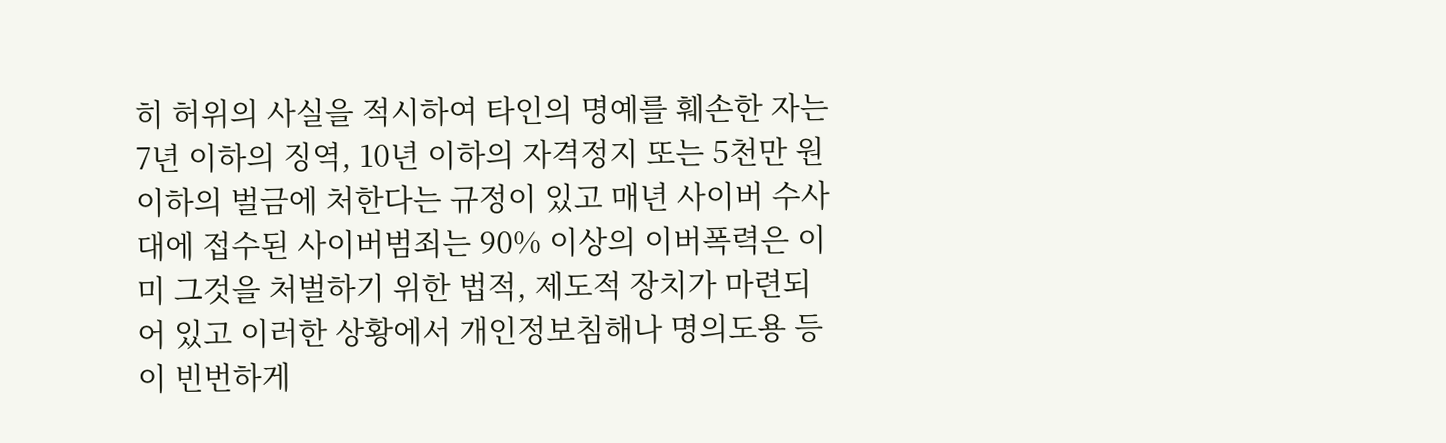히 허위의 사실을 적시하여 타인의 명예를 훼손한 자는 7년 이하의 징역, 10년 이하의 자격정지 또는 5천만 원 이하의 벌금에 처한다는 규정이 있고 매년 사이버 수사대에 접수된 사이버범죄는 90% 이상의 이버폭력은 이미 그것을 처벌하기 위한 법적, 제도적 장치가 마련되어 있고 이러한 상황에서 개인정보침해나 명의도용 등이 빈번하게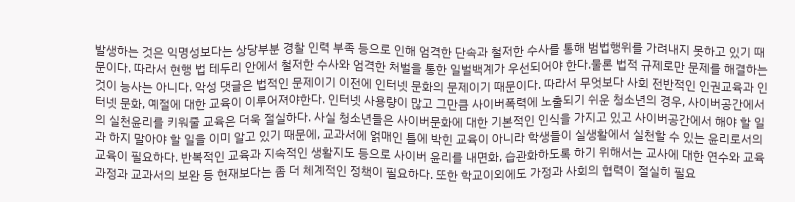발생하는 것은 익명성보다는 상당부분 경찰 인력 부족 등으로 인해 엄격한 단속과 철저한 수사를 통해 범법행위를 가려내지 못하고 있기 때문이다. 따라서 현행 법 테두리 안에서 철저한 수사와 엄격한 처벌을 통한 일벌백계가 우선되어야 한다.물론 법적 규제로만 문제를 해결하는 것이 능사는 아니다. 악성 댓글은 법적인 문제이기 이전에 인터넷 문화의 문제이기 때문이다. 따라서 무엇보다 사회 전반적인 인권교육과 인터넷 문화, 예절에 대한 교육이 이루어져야한다. 인터넷 사용량이 많고 그만큼 사이버폭력에 노출되기 쉬운 청소년의 경우, 사이버공간에서의 실천윤리를 키워줄 교육은 더욱 절실하다. 사실 청소년들은 사이버문화에 대한 기본적인 인식을 가지고 있고 사이버공간에서 해야 할 일과 하지 말아야 할 일을 이미 알고 있기 때문에, 교과서에 얽매인 틀에 박힌 교육이 아니라 학생들이 실생활에서 실천할 수 있는 윤리로서의 교육이 필요하다. 반복적인 교육과 지속적인 생활지도 등으로 사이버 윤리를 내면화, 습관화하도록 하기 위해서는 교사에 대한 연수와 교육과정과 교과서의 보완 등 현재보다는 좀 더 체계적인 정책이 필요하다. 또한 학교이외에도 가정과 사회의 협력이 절실히 필요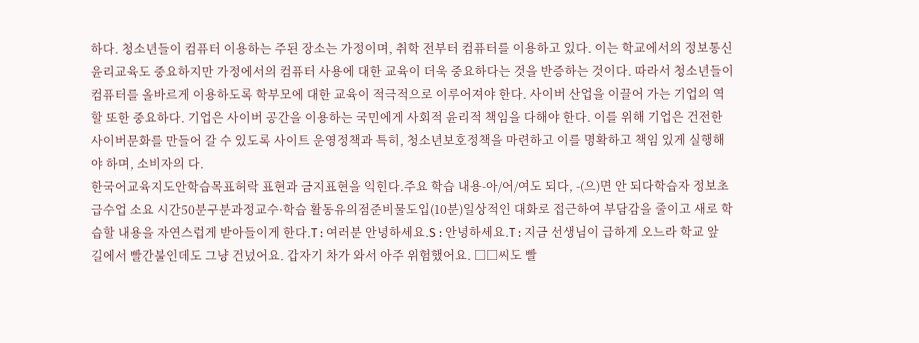하다. 청소년들이 컴퓨터 이용하는 주된 장소는 가정이며, 취학 전부터 컴퓨터를 이용하고 있다. 이는 학교에서의 정보통신 윤리교육도 중요하지만 가정에서의 컴퓨터 사용에 대한 교육이 더욱 중요하다는 것을 반증하는 것이다. 따라서 청소년들이 컴퓨터를 올바르게 이용하도록 학부모에 대한 교육이 적극적으로 이루어져야 한다. 사이버 산업을 이끌어 가는 기업의 역할 또한 중요하다. 기업은 사이버 공간을 이용하는 국민에게 사회적 윤리적 책임을 다해야 한다. 이를 위해 기업은 건전한 사이버문화를 만들어 갈 수 있도록 사이트 운영정책과 특히, 청소년보호정책을 마련하고 이를 명확하고 책임 있게 실행해야 하며, 소비자의 다.
한국어교육지도안학습목표허락 표현과 금지표현을 익힌다.주요 학습 내용-아/어/여도 되다, -(으)면 안 되다학습자 정보초급수업 소요 시간50분구분과정교수·학습 활동유의점준비물도입(10분)일상적인 대화로 접근하여 부담감을 줄이고 새로 학습할 내용을 자연스럽게 받아들이게 한다.T : 여러분 안녕하세요.S : 안녕하세요.T : 지금 선생님이 급하게 오느라 학교 앞 길에서 빨간불인데도 그냥 건넜어요. 갑자기 차가 와서 아주 위험했어요. □□씨도 빨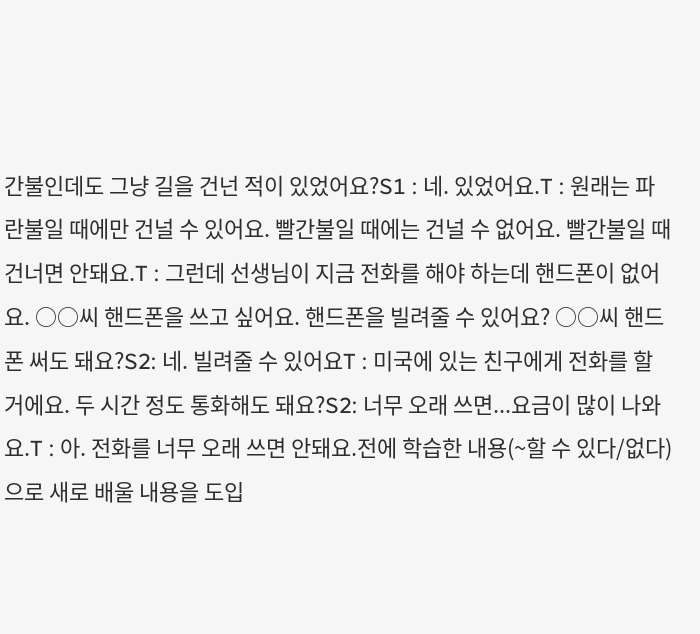간불인데도 그냥 길을 건넌 적이 있었어요?S1 : 네. 있었어요.T : 원래는 파란불일 때에만 건널 수 있어요. 빨간불일 때에는 건널 수 없어요. 빨간불일 때 건너면 안돼요.T : 그런데 선생님이 지금 전화를 해야 하는데 핸드폰이 없어요. ○○씨 핸드폰을 쓰고 싶어요. 핸드폰을 빌려줄 수 있어요? ○○씨 핸드폰 써도 돼요?S2: 네. 빌려줄 수 있어요T : 미국에 있는 친구에게 전화를 할 거에요. 두 시간 정도 통화해도 돼요?S2: 너무 오래 쓰면...요금이 많이 나와요.T : 아. 전화를 너무 오래 쓰면 안돼요.전에 학습한 내용(~할 수 있다/없다)으로 새로 배울 내용을 도입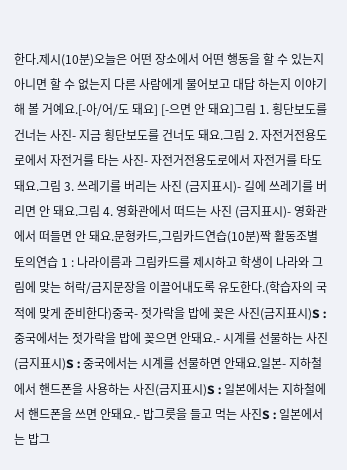한다.제시(10분)오늘은 어떤 장소에서 어떤 행동을 할 수 있는지 아니면 할 수 없는지 다른 사람에게 물어보고 대답 하는지 이야기해 볼 거예요.[-아/어/도 돼요] [-으면 안 돼요]그림 1. 횡단보도를 건너는 사진- 지금 횡단보도를 건너도 돼요.그림 2. 자전거전용도로에서 자전거를 타는 사진- 자전거전용도로에서 자전거를 타도 돼요.그림 3. 쓰레기를 버리는 사진 (금지표시)- 길에 쓰레기를 버리면 안 돼요.그림 4. 영화관에서 떠드는 사진 (금지표시)- 영화관에서 떠들면 안 돼요.문형카드,그림카드연습(10분)짝 활동조별 토의연습 1 : 나라이름과 그림카드를 제시하고 학생이 나라와 그림에 맞는 허락/금지문장을 이끌어내도록 유도한다.(학습자의 국적에 맞게 준비한다)중국- 젓가락을 밥에 꽂은 사진(금지표시)S : 중국에서는 젓가락을 밥에 꽂으면 안돼요.- 시계를 선물하는 사진(금지표시)S : 중국에서는 시계를 선물하면 안돼요.일본- 지하철에서 핸드폰을 사용하는 사진(금지표시)S : 일본에서는 지하철에서 핸드폰을 쓰면 안돼요.- 밥그릇을 들고 먹는 사진S : 일본에서는 밥그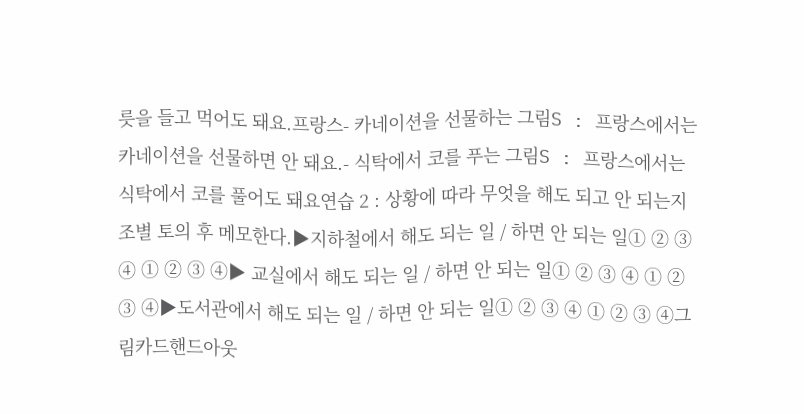릇을 들고 먹어도 돼요.프랑스- 카네이션을 선물하는 그림S : 프랑스에서는 카네이션을 선물하면 안 돼요.- 식탁에서 코를 푸는 그림S : 프랑스에서는 식탁에서 코를 풀어도 돼요연습 2 : 상황에 따라 무엇을 해도 되고 안 되는지 조별 토의 후 메모한다.▶지하철에서 해도 되는 일 / 하면 안 되는 일① ② ③ ④ ① ② ③ ④▶ 교실에서 해도 되는 일 / 하면 안 되는 일① ② ③ ④ ① ② ③ ④▶도서관에서 해도 되는 일 / 하면 안 되는 일① ② ③ ④ ① ② ③ ④그림카드핸드아웃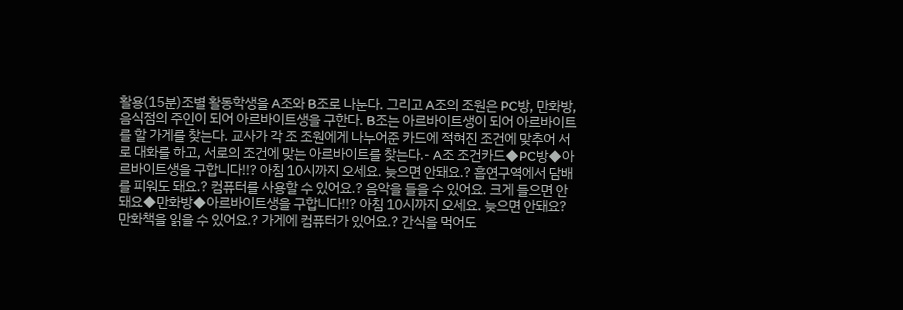활용(15분)조별 활동학생을 A조와 B조로 나눈다. 그리고 A조의 조원은 PC방, 만화방, 음식점의 주인이 되어 아르바이트생을 구한다. B조는 아르바이트생이 되어 아르바이트를 할 가게를 찾는다. 교사가 각 조 조원에게 나누어준 카드에 적혀진 조건에 맞추어 서로 대화를 하고, 서로의 조건에 맞는 아르바이트를 찾는다.- A조 조건카드◆PC방◆아르바이트생을 구합니다!!? 아침 10시까지 오세요. 늦으면 안돼요.? 흡연구역에서 담배를 피워도 돼요.? 컴퓨터를 사용할 수 있어요.? 음악을 들을 수 있어요. 크게 들으면 안돼요◆만화방◆아르바이트생을 구합니다!!? 아침 10시까지 오세요. 늦으면 안돼요? 만화책을 읽을 수 있어요.? 가게에 컴퓨터가 있어요.? 간식을 먹어도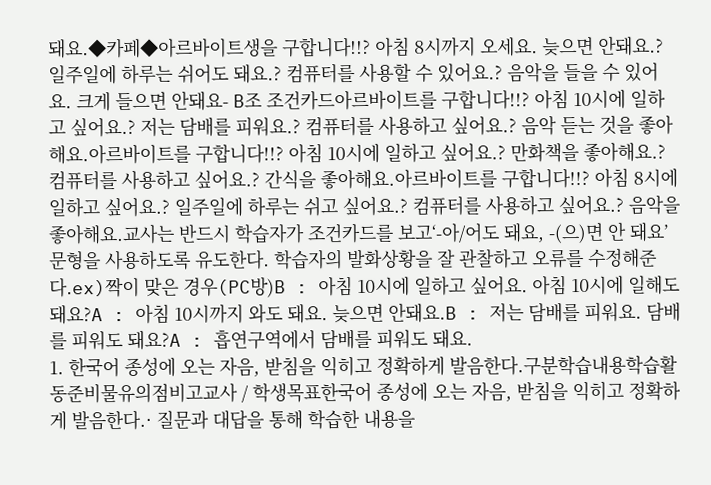돼요.◆카페◆아르바이트생을 구합니다!!? 아침 8시까지 오세요. 늦으면 안돼요.? 일주일에 하루는 쉬어도 돼요.? 컴퓨터를 사용할 수 있어요.? 음악을 들을 수 있어요. 크게 들으면 안돼요- B조 조건카드아르바이트를 구합니다!!? 아침 10시에 일하고 싶어요.? 저는 담배를 피워요.? 컴퓨터를 사용하고 싶어요.? 음악 듣는 것을 좋아해요.아르바이트를 구합니다!!? 아침 10시에 일하고 싶어요.? 만화책을 좋아해요.? 컴퓨터를 사용하고 싶어요.? 간식을 좋아해요.아르바이트를 구합니다!!? 아침 8시에 일하고 싶어요.? 일주일에 하루는 쉬고 싶어요.? 컴퓨터를 사용하고 싶어요.? 음악을 좋아해요.교사는 반드시 학습자가 조건카드를 보고‘-아/어도 돼요, -(으)면 안 돼요’문형을 사용하도록 유도한다. 학습자의 발화상황을 잘 관찰하고 오류를 수정해준다.ex)짝이 맞은 경우(PC방)B : 아침 10시에 일하고 싶어요. 아침 10시에 일해도 돼요?A : 아침 10시까지 와도 돼요. 늦으면 안돼요.B : 저는 담배를 피워요. 담배를 피워도 돼요?A : 흡연구역에서 담배를 피워도 돼요.
1. 한국어 종성에 오는 자음, 받침을 익히고 정확하게 발음한다.구분학습내용학습활동준비물유의점비고교사 / 학생목표한국어 종성에 오는 자음, 받침을 익히고 정확하게 발음한다.· 질문과 대답을 통해 학습한 내용을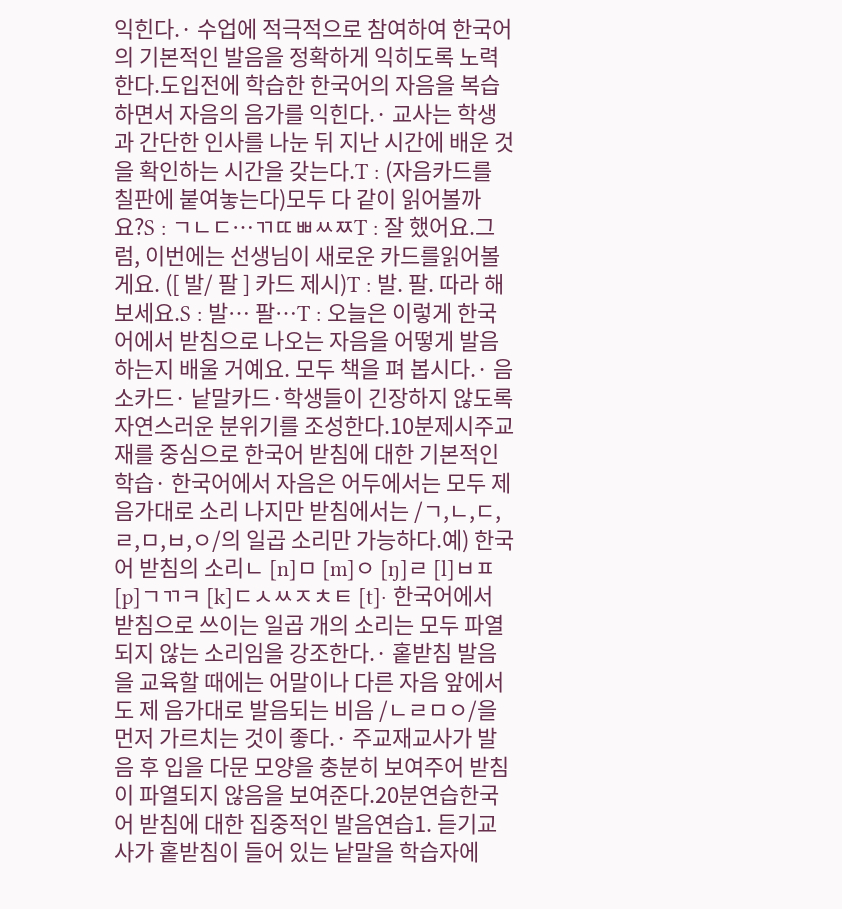익힌다.· 수업에 적극적으로 참여하여 한국어의 기본적인 발음을 정확하게 익히도록 노력한다.도입전에 학습한 한국어의 자음을 복습하면서 자음의 음가를 익힌다.· 교사는 학생과 간단한 인사를 나눈 뒤 지난 시간에 배운 것을 확인하는 시간을 갖는다.T : (자음카드를 칠판에 붙여놓는다)모두 다 같이 읽어볼까요?S : ㄱㄴㄷ…ㄲㄸㅃㅆㅉT : 잘 했어요.그럼, 이번에는 선생님이 새로운 카드를읽어볼게요. ([ 발/ 팔 ] 카드 제시)T : 발. 팔. 따라 해보세요.S : 발… 팔…T : 오늘은 이렇게 한국어에서 받침으로 나오는 자음을 어떻게 발음하는지 배울 거예요. 모두 책을 펴 봅시다.· 음소카드· 낱말카드·학생들이 긴장하지 않도록 자연스러운 분위기를 조성한다.10분제시주교재를 중심으로 한국어 받침에 대한 기본적인 학습· 한국어에서 자음은 어두에서는 모두 제 음가대로 소리 나지만 받침에서는 /ㄱ,ㄴ,ㄷ,ㄹ,ㅁ,ㅂ,ㅇ/의 일곱 소리만 가능하다.예) 한국어 받침의 소리ㄴ [n]ㅁ [m]ㅇ [ŋ]ㄹ [l]ㅂㅍ [p]ㄱㄲㅋ [k]ㄷㅅㅆㅈㅊㅌ [t]· 한국어에서 받침으로 쓰이는 일곱 개의 소리는 모두 파열되지 않는 소리임을 강조한다.· 홑받침 발음을 교육할 때에는 어말이나 다른 자음 앞에서도 제 음가대로 발음되는 비음 /ㄴㄹㅁㅇ/을 먼저 가르치는 것이 좋다.· 주교재교사가 발음 후 입을 다문 모양을 충분히 보여주어 받침이 파열되지 않음을 보여준다.20분연습한국어 받침에 대한 집중적인 발음연습1. 듣기교사가 홑받침이 들어 있는 낱말을 학습자에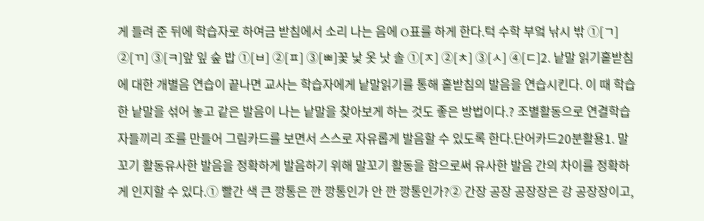게 들려 준 뒤에 학습자로 하여금 받침에서 소리 나는 음에 O표를 하게 한다.턱 수학 부엌 낚시 밖 ①[ㄱ] ②[ㄲ] ③[ㅋ]앞 잎 숲 밥 ①[ㅂ] ②[ㅍ] ③[ㅃ]꽃 낯 옷 낫 솔 ①[ㅈ] ②[ㅊ] ③[ㅅ] ④[ㄷ]2. 낱말 읽기홑받침에 대한 개별음 연습이 끝나면 교사는 학습자에게 낱말읽기를 통해 홑받침의 발음을 연습시킨다. 이 때 학습한 낱말을 섞어 놓고 같은 발음이 나는 낱말을 찾아보게 하는 것도 좋은 방법이다.? 조별활동으로 연결학습자들끼리 조를 만들어 그림카드를 보면서 스스로 자유롭게 발음할 수 있도록 한다.단어카드20분활용1. 말꼬기 활동유사한 발음을 정확하게 발음하기 위해 말꼬기 활동을 함으로써 유사한 발음 간의 차이를 정확하게 인지할 수 있다.① 빨간 색 큰 깡통은 깐 깡통인가 안 깐 깡통인가?② 간장 공장 공장장은 강 공장장이고,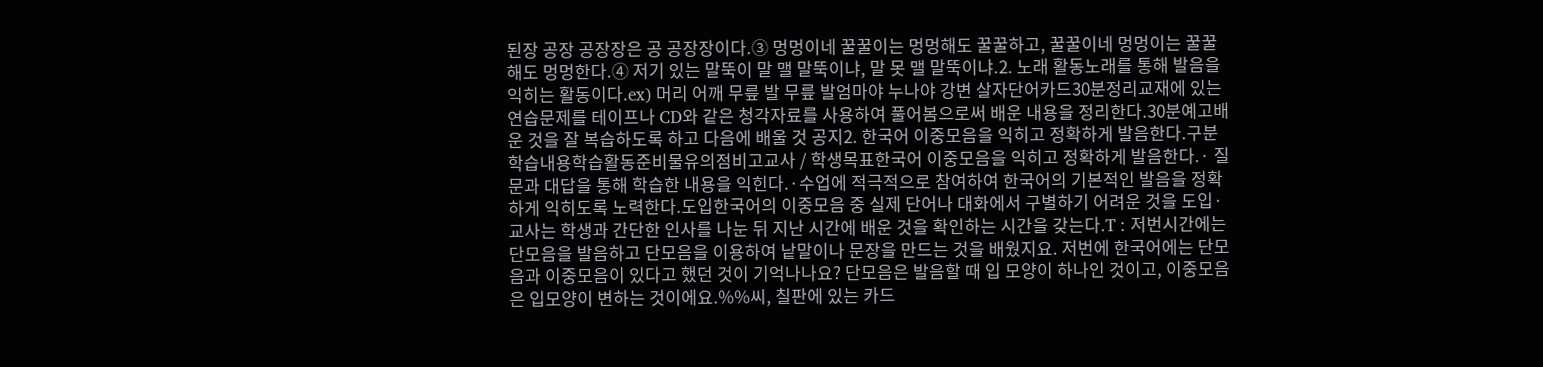된장 공장 공장장은 공 공장장이다.③ 멍멍이네 꿀꿀이는 멍멍해도 꿀꿀하고, 꿀꿀이네 멍멍이는 꿀꿀해도 멍멍한다.④ 저기 있는 말뚝이 말 맬 말뚝이냐, 말 못 맬 말뚝이냐.2. 노래 활동노래를 통해 발음을 익히는 활동이다.ex) 머리 어깨 무릎 발 무릎 발엄마야 누나야 강변 살자단어카드30분정리교재에 있는 연습문제를 테이프나 CD와 같은 청각자료를 사용하여 풀어봄으로써 배운 내용을 정리한다.30분예고배운 것을 잘 복습하도록 하고 다음에 배울 것 공지2. 한국어 이중모음을 익히고 정확하게 발음한다.구분학습내용학습활동준비물유의점비고교사 / 학생목표한국어 이중모음을 익히고 정확하게 발음한다.· 질문과 대답을 통해 학습한 내용을 익힌다.·수업에 적극적으로 참여하여 한국어의 기본적인 발음을 정확하게 익히도록 노력한다.도입한국어의 이중모음 중 실제 단어나 대화에서 구별하기 어려운 것을 도입· 교사는 학생과 간단한 인사를 나눈 뒤 지난 시간에 배운 것을 확인하는 시간을 갖는다.T : 저번시간에는 단모음을 발음하고 단모음을 이용하여 낱말이나 문장을 만드는 것을 배웠지요. 저번에 한국어에는 단모음과 이중모음이 있다고 했던 것이 기억나나요? 단모음은 발음할 때 입 모양이 하나인 것이고, 이중모음은 입모양이 변하는 것이에요.%%씨, 칠판에 있는 카드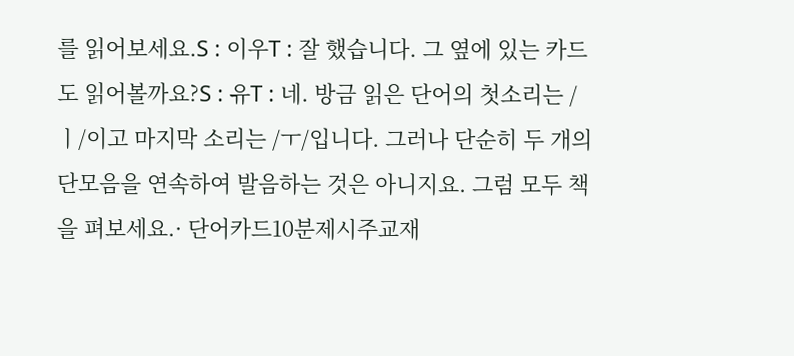를 읽어보세요.S : 이우T : 잘 했습니다. 그 옆에 있는 카드도 읽어볼까요?S : 유T : 네. 방금 읽은 단어의 첫소리는 /ㅣ/이고 마지막 소리는 /ㅜ/입니다. 그러나 단순히 두 개의 단모음을 연속하여 발음하는 것은 아니지요. 그럼 모두 책을 펴보세요.· 단어카드10분제시주교재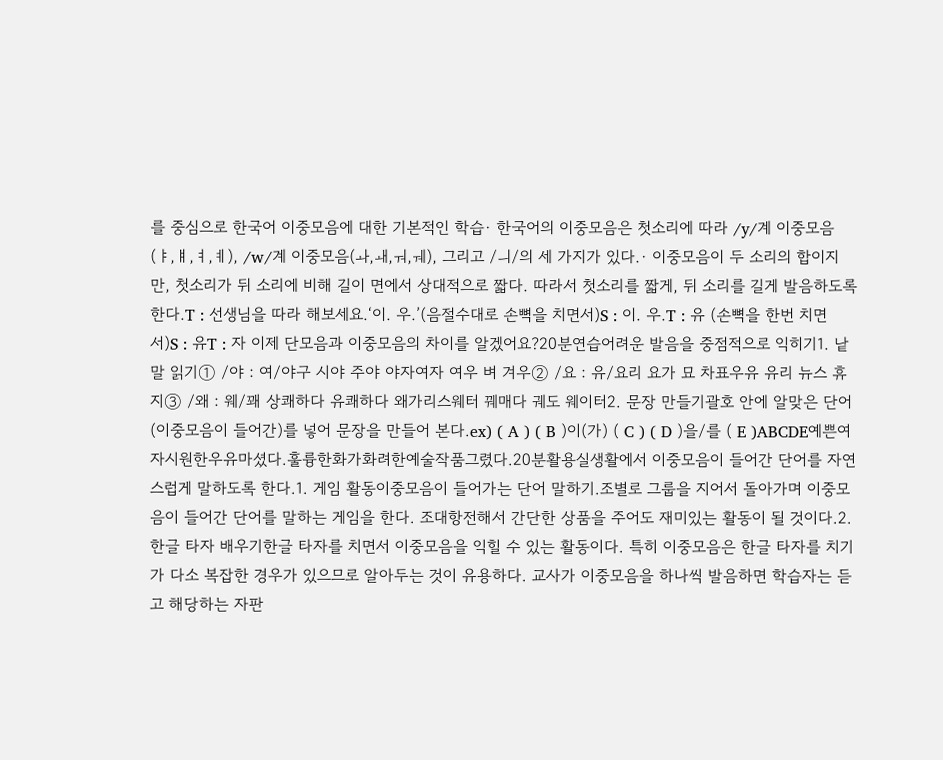를 중심으로 한국어 이중모음에 대한 기본적인 학습· 한국어의 이중모음은 첫소리에 따라 /y/계 이중모음(ㅑ,ㅒ,ㅕ,ㅖ), /w/계 이중모음(ㅘ,ㅙ,ㅝ,ㅞ), 그리고 /ㅢ/의 세 가지가 있다.· 이중모음이 두 소리의 합이지만, 첫소리가 뒤 소리에 비해 길이 면에서 상대적으로 짧다. 따라서 첫소리를 짧게, 뒤 소리를 길게 발음하도록 한다.T : 선생님을 따라 해보세요.‘이. 우.’(음절수대로 손뼉을 치면서)S : 이. 우.T : 유 (손뼉을 한번 치면서)S : 유T : 자 이제 단모음과 이중모음의 차이를 알겠어요?20분연습어려운 발음을 중점적으로 익히기1. 낱말 읽기① /야 : 여/야구 시야 주야 야자여자 여우 벼 겨우② /요 : 유/요리 요가 묘 차표우유 유리 뉴스 휴지③ /왜 : 웨/꽤 상쾌하다 유쾌하다 왜가리스웨터 꿰매다 궤도 웨이터2. 문장 만들기괄호 안에 알맞은 단어(이중모음이 들어간)를 넣어 문장을 만들어 본다.ex) ( A ) ( B )이(가) ( C ) ( D )을/를 ( E )ABCDE예쁜여자시원한우유마셨다.훌륭한화가화려한예술작품그렸다.20분활용실생활에서 이중모음이 들어간 단어를 자연스럽게 말하도록 한다.1. 게임 활동이중모음이 들어가는 단어 말하기.조별로 그룹을 지어서 돌아가며 이중모음이 들어간 단어를 말하는 게임을 한다. 조대항전해서 간단한 상품을 주어도 재미있는 활동이 될 것이다.2. 한글 타자 배우기한글 타자를 치면서 이중모음을 익힐 수 있는 활동이다. 특히 이중모음은 한글 타자를 치기가 다소 복잡한 경우가 있으므로 알아두는 것이 유용하다. 교사가 이중모음을 하나씩 발음하면 학습자는 듣고 해당하는 자판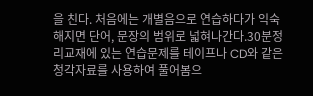을 친다. 처음에는 개별음으로 연습하다가 익숙해지면 단어, 문장의 범위로 넓혀나간다.30분정리교재에 있는 연습문제를 테이프나 CD와 같은 청각자료를 사용하여 풀어봄으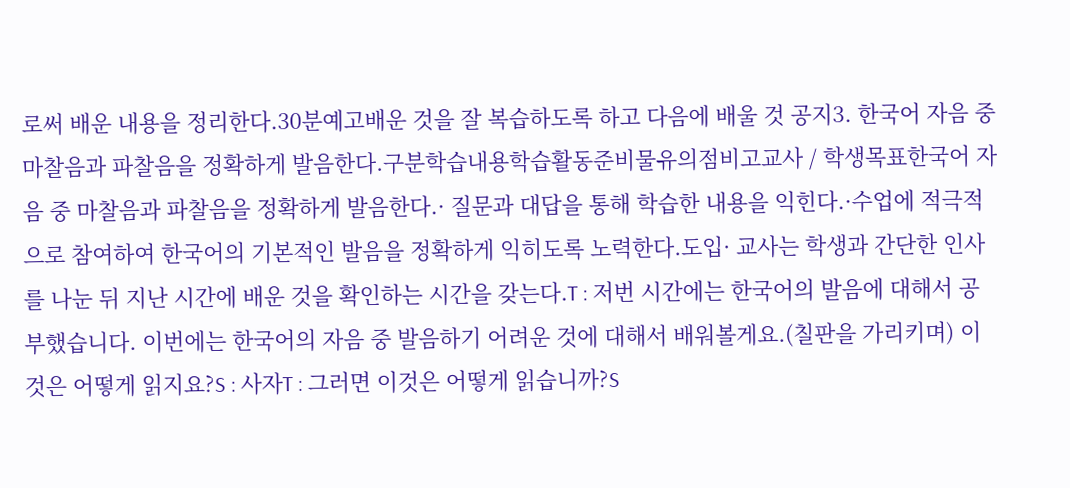로써 배운 내용을 정리한다.30분예고배운 것을 잘 복습하도록 하고 다음에 배울 것 공지3. 한국어 자음 중 마찰음과 파찰음을 정확하게 발음한다.구분학습내용학습활동준비물유의점비고교사 / 학생목표한국어 자음 중 마찰음과 파찰음을 정확하게 발음한다.· 질문과 대답을 통해 학습한 내용을 익힌다.·수업에 적극적으로 참여하여 한국어의 기본적인 발음을 정확하게 익히도록 노력한다.도입· 교사는 학생과 간단한 인사를 나눈 뒤 지난 시간에 배운 것을 확인하는 시간을 갖는다.T : 저번 시간에는 한국어의 발음에 대해서 공부했습니다. 이번에는 한국어의 자음 중 발음하기 어려운 것에 대해서 배워볼게요.(칠판을 가리키며) 이것은 어떻게 읽지요?S : 사자T : 그러면 이것은 어떻게 읽습니까?S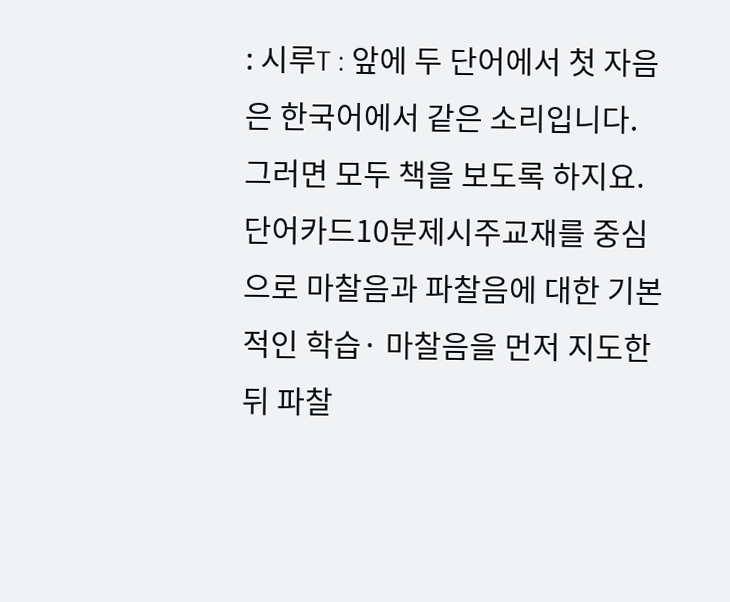: 시루T : 앞에 두 단어에서 첫 자음은 한국어에서 같은 소리입니다. 그러면 모두 책을 보도록 하지요.단어카드10분제시주교재를 중심으로 마찰음과 파찰음에 대한 기본적인 학습· 마찰음을 먼저 지도한 뒤 파찰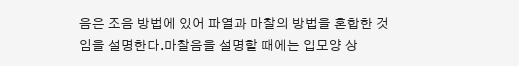음은 조음 방법에 있어 파열과 마찰의 방법을 혼합한 것임을 설명한다.마찰음을 설명할 때에는 입모양 상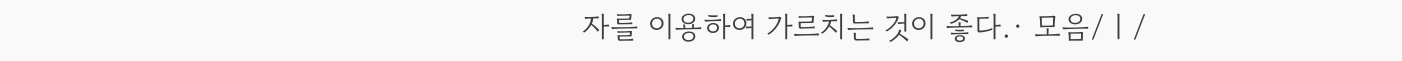자를 이용하여 가르치는 것이 좋다.· 모음/ㅣ/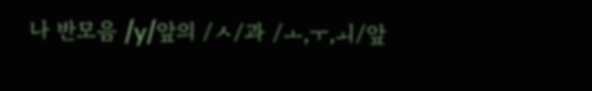나 반모음 /y/앞의 /ㅅ/과 /ㅗ,ㅜ,ㅚ/앞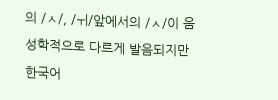의 /ㅅ/, /ㅟ/앞에서의 /ㅅ/이 음성학적으로 다르게 발음되지만 한국어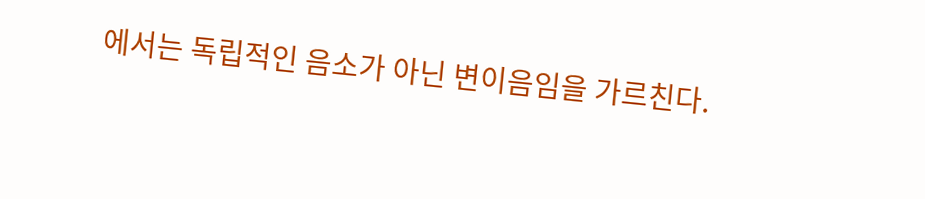에서는 독립적인 음소가 아닌 변이음임을 가르친다.